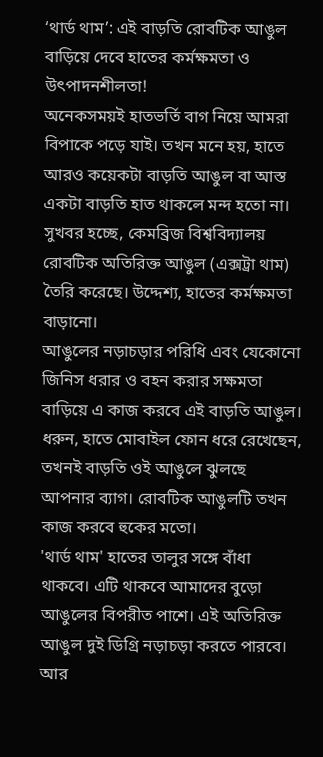‘থার্ড থাম’: এই বাড়তি রোবটিক আঙুল বাড়িয়ে দেবে হাতের কর্মক্ষমতা ও উৎপাদনশীলতা!
অনেকসময়ই হাতভর্তি বাগ নিয়ে আমরা বিপাকে পড়ে যাই। তখন মনে হয়, হাতে আরও কয়েকটা বাড়তি আঙুল বা আস্ত একটা বাড়তি হাত থাকলে মন্দ হতো না। সুখবর হচ্ছে, কেমব্রিজ বিশ্ববিদ্যালয় রোবটিক অতিরিক্ত আঙুল (এক্সট্রা থাম) তৈরি করেছে। উদ্দেশ্য, হাতের কর্মক্ষমতা বাড়ানো।
আঙুলের নড়াচড়ার পরিধি এবং যেকোনো জিনিস ধরার ও বহন করার সক্ষমতা বাড়িয়ে এ কাজ করবে এই বাড়তি আঙুল। ধরুন, হাতে মোবাইল ফোন ধরে রেখেছেন, তখনই বাড়তি ওই আঙুলে ঝুলছে আপনার ব্যাগ। রোবটিক আঙুলটি তখন কাজ করবে হুকের মতো।
'থার্ড থাম' হাতের তালুর সঙ্গে বাঁধা থাকবে। এটি থাকবে আমাদের বুড়ো আঙুলের বিপরীত পাশে। এই অতিরিক্ত আঙুল দুই ডিগ্রি নড়াচড়া করতে পারবে।
আর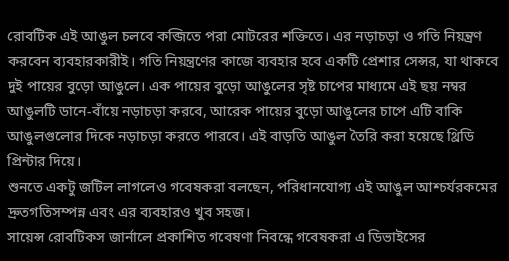রোবটিক এই আঙুল চলবে কব্জিতে পরা মোটরের শক্তিতে। এর নড়াচড়া ও গতি নিয়ন্ত্রণ করবেন ব্যবহারকারীই। গতি নিয়ন্ত্রণের কাজে ব্যবহার হবে একটি প্রেশার সেন্সর, যা থাকবে দুই পায়ের বুড়ো আঙুলে। এক পায়ের বুড়ো আঙুলের সৃষ্ট চাপের মাধ্যমে এই ছয় নম্বর আঙুলটি ডানে-বাঁয়ে নড়াচড়া করবে, আরেক পায়ের বুড়ো আঙুলের চাপে এটি বাকি আঙুলগুলোর দিকে নড়াচড়া করতে পারবে। এই বাড়তি আঙুল তৈরি করা হয়েছে থ্রিডি প্রিন্টার দিয়ে।
শুনতে একটু জটিল লাগলেও গবেষকরা বলছেন, পরিধানযোগ্য এই আঙুল আশ্চর্যরকমের দ্রুতগতিসম্পন্ন এবং এর ব্যবহারও খুব সহজ।
সায়েন্স রোবটিকস জার্নালে প্রকাশিত গবেষণা নিবন্ধে গবেষকরা এ ডিভাইসের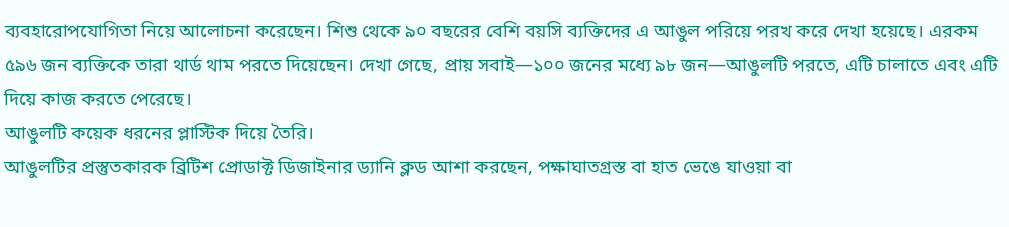ব্যবহারোপযোগিতা নিয়ে আলোচনা করেছেন। শিশু থেকে ৯০ বছরের বেশি বয়সি ব্যক্তিদের এ আঙুল পরিয়ে পরখ করে দেখা হয়েছে। এরকম ৫৯৬ জন ব্যক্তিকে তারা থার্ড থাম পরতে দিয়েছেন। দেখা গেছে, প্রায় সবাই—১০০ জনের মধ্যে ৯৮ জন—আঙুলটি পরতে, এটি চালাতে এবং এটি দিয়ে কাজ করতে পেরেছে।
আঙুলটি কয়েক ধরনের প্লাস্টিক দিয়ে তৈরি।
আঙুলটির প্রস্তুতকারক ব্রিটিশ প্রোডাক্ট ডিজাইনার ড্যানি ক্লড আশা করছেন, পক্ষাঘাতগ্রস্ত বা হাত ভেঙে যাওয়া বা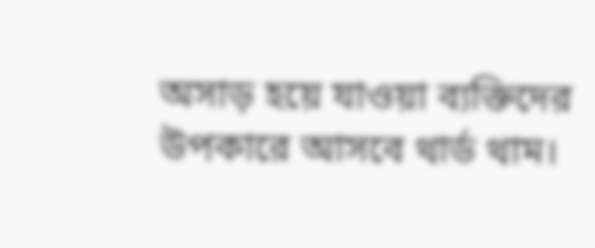অসাড় হয়ে যাওয়া ব্যক্তিদের উপকারে আসবে থার্ড থাম।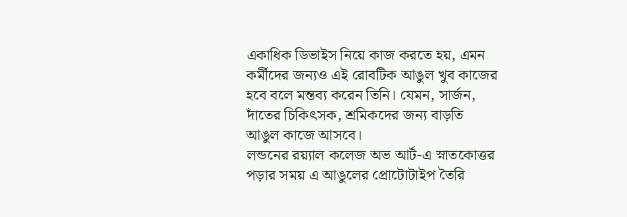একাধিক ডিভাইস নিয়ে কাজ করতে হয়, এমন কর্মীদের জন্যও এই রোবটিক আঙুল খুব কাজের হবে বলে মন্তব্য করেন তিনি। যেমন, সার্জন, দাঁতের চিকিৎসক, শ্রমিকদের জন্য বাড়তি আঙুল কাজে আসবে।
লন্ডনের রয়্যাল কলেজ অভ আর্ট-এ স্নাতকোত্তর পড়ার সময় এ আঙুলের প্রোটোটাইপ তৈরি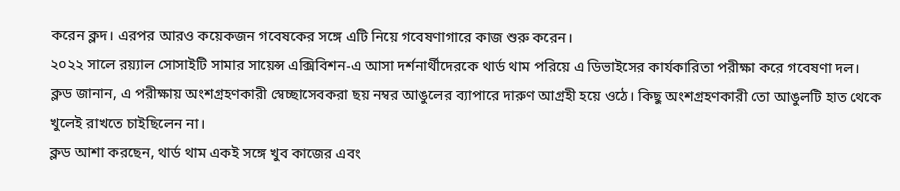করেন ক্লদ। এরপর আরও কয়েকজন গবেষকের সঙ্গে এটি নিয়ে গবেষণাগারে কাজ শুরু করেন।
২০২২ সালে রয়্যাল সোসাইটি সামার সায়েন্স এক্সিবিশন-এ আসা দর্শনার্থীদেরকে থার্ড থাম পরিয়ে এ ডিভাইসের কার্যকারিতা পরীক্ষা করে গবেষণা দল।
ক্লড জানান, এ পরীক্ষায় অংশগ্রহণকারী স্বেচ্ছাসেবকরা ছয় নম্বর আঙুলের ব্যাপারে দারুণ আগ্রহী হয়ে ওঠে। কিছু অংশগ্রহণকারী তো আঙুলটি হাত থেকে খুলেই রাখতে চাইছিলেন না।
ক্লড আশা করছেন, থার্ড থাম একই সঙ্গে খুব কাজের এবং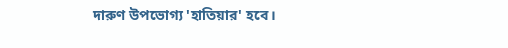দারুণ উপভোগ্য 'হাতিয়ার' হবে।